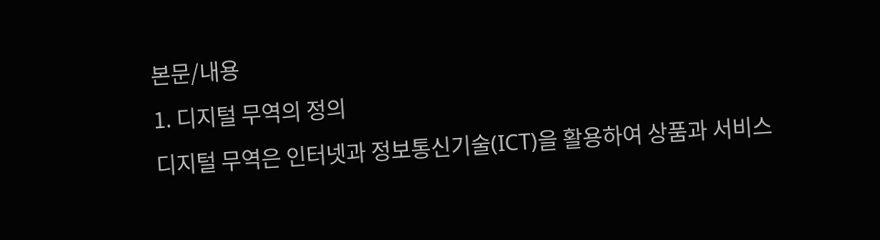본문/내용
1. 디지털 무역의 정의
디지털 무역은 인터넷과 정보통신기술(ICT)을 활용하여 상품과 서비스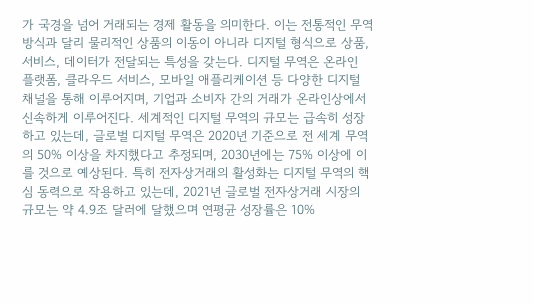가 국경을 넘어 거래되는 경제 활동을 의미한다. 이는 전통적인 무역 방식과 달리 물리적인 상품의 이동이 아니라 디지털 형식으로 상품, 서비스, 데이터가 전달되는 특성을 갖는다. 디지털 무역은 온라인 플랫폼, 클라우드 서비스, 모바일 애플리케이션 등 다양한 디지털 채널을 통해 이루어지며, 기업과 소비자 간의 거래가 온라인상에서 신속하게 이루어진다. 세계적인 디지털 무역의 규모는 급속히 성장하고 있는데, 글로벌 디지털 무역은 2020년 기준으로 전 세계 무역의 50% 이상을 차지했다고 추정되며, 2030년에는 75% 이상에 이를 것으로 예상된다. 특히 전자상거래의 활성화는 디지털 무역의 핵심 동력으로 작용하고 있는데, 2021년 글로벌 전자상거래 시장의 규모는 약 4.9조 달러에 달했으며 연평균 성장률은 10%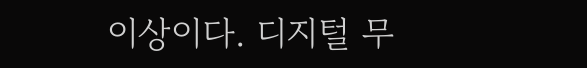이상이다. 디지털 무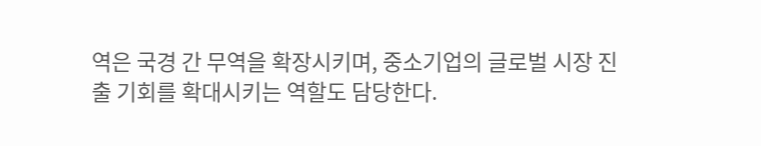역은 국경 간 무역을 확장시키며, 중소기업의 글로벌 시장 진출 기회를 확대시키는 역할도 담당한다.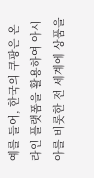예를 들어, 한국의 쿠팡은 온라인 플랫폼을 활용하여 아시아를 비롯한 전 세계에 상품을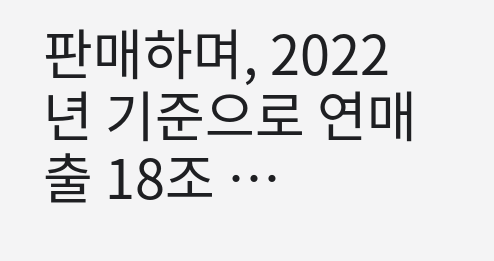판매하며, 2022년 기준으로 연매출 18조 …